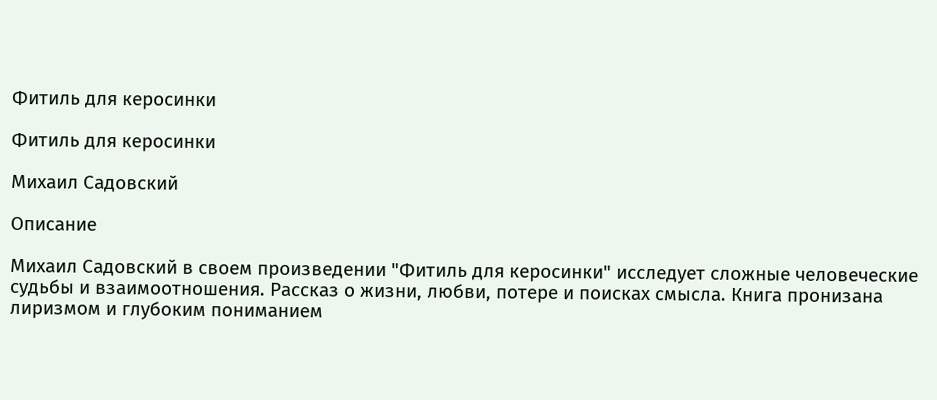Фитиль для керосинки

Фитиль для керосинки

Михаил Садовский

Описание

Михаил Садовский в своем произведении "Фитиль для керосинки" исследует сложные человеческие судьбы и взаимоотношения. Рассказ о жизни, любви, потере и поисках смысла. Книга пронизана лиризмом и глубоким пониманием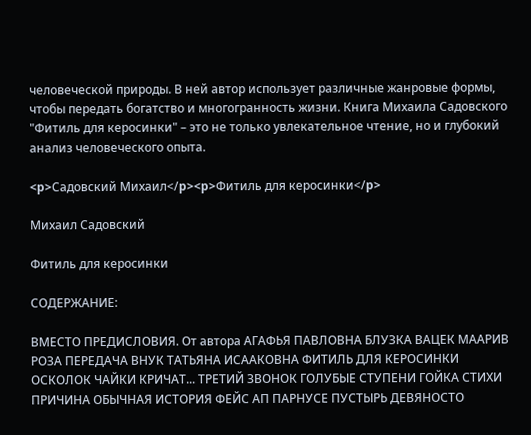человеческой природы. В ней автор использует различные жанровые формы, чтобы передать богатство и многогранность жизни. Книга Михаила Садовского "Фитиль для керосинки" – это не только увлекательное чтение, но и глубокий анализ человеческого опыта.

<p>Садовский Михаил</p><p>Фитиль для керосинки</p>

Михаил Садовский

Фитиль для керосинки

СОДЕРЖАНИЕ:

ВМЕСТО ПРЕДИСЛОВИЯ. От автора АГАФЬЯ ПАВЛОВНА БЛУЗКА ВАЦЕК МААРИВ РОЗА ПЕРЕДАЧА ВНУК ТАТЬЯНА ИСААКОВНА ФИТИЛЬ ДЛЯ КЕРОСИНКИ ОСКОЛОК ЧАЙКИ КРИЧАТ... ТРЕТИЙ ЗВОНОК ГОЛУБЫЕ СТУПЕНИ ГОЙКА СТИХИ ПРИЧИНА ОБЫЧНАЯ ИСТОРИЯ ФЕЙС АП ПАРНУСЕ ПУСТЫРЬ ДЕВЯНОСТО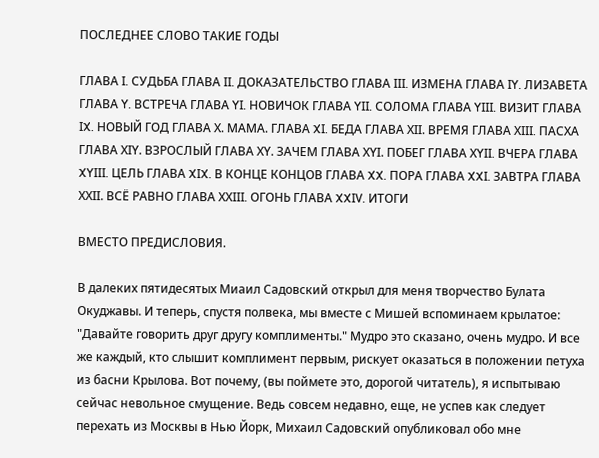ПОСЛЕДНЕЕ СЛОВО ТАКИЕ ГОДЫ

ГЛАВА I. СУДЬБА ГЛАВА II. ДОКАЗАТЕЛЬСТВО ГЛАВА III. ИЗМЕНА ГЛАВА IY. ЛИЗАВЕТА ГЛАВА Y. ВСТРЕЧА ГЛАВА YI. НОВИЧОК ГЛАВА YII. СОЛОМА ГЛАВА YIII. ВИЗИТ ГЛАВА IX. НОВЫЙ ГОД ГЛАВА Х. МАМА. ГЛАВА XI. БЕДА ГЛАВА ХII. ВРЕМЯ ГЛАВА ХIII. ПАСХА ГЛАВА ХIY. ВЗРОСЛЫЙ ГЛАВА ХY. ЗАЧЕМ ГЛАВА ХYI. ПОБЕГ ГЛАВА ХYII. ВЧЕРА ГЛАВА XYIII. ЦЕЛЬ ГЛАВА XIX. В КОНЦЕ КОНЦОВ ГЛАВА XX. ПОРА ГЛАВА XXI. ЗАВТРА ГЛАВА ХХII. ВСЁ РАВНО ГЛАВА ХХIII. ОГОНЬ ГЛАВА XXIV. ИТОГИ

ВМЕСТО ПРЕДИСЛОВИЯ.

В далеких пятидесятых Миаил Садовский открыл для меня творчество Булата Окуджавы. И теперь, спустя полвека, мы вместе с Мишей вспоминаем крылатое: "Давайте говорить друг другу комплименты." Мудро это сказано, очень мудро. И все же каждый, кто слышит комплимент первым, рискует оказаться в положении петуха из басни Крылова. Вот почему, (вы поймете это, дорогой читатель), я испытываю сейчас невольное смущение. Ведь совсем недавно, еще, не успев как следует перехать из Москвы в Нью Йорк, Михаил Садовский опубликовал обо мне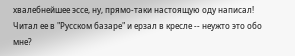хвалебнейшее эссе, ну, прямо-таки настоящую оду написал! Читал ее в "Русском базаре" и ерзал в кресле -- неужто это обо мне?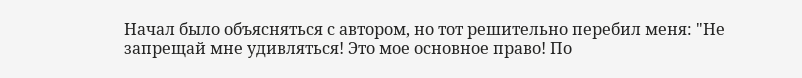Начал было объясняться с автором, но тот решительно перебил меня: "Не запрещай мне удивляться! Это мое основное право! По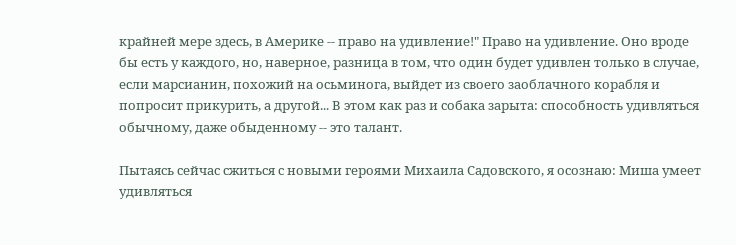крайней мере здесь, в Америке -- право на удивление!" Право на удивление. Оно вроде бы есть у каждого, но, наверное, разница в том, что один будет удивлен только в случае, если марсианин, похожий на осьминога, выйдет из своего заоблачного корабля и попросит прикурить, а другой... В этом как раз и собака зарыта: способность удивляться обычному, даже обыденному -- это талант.

Пытаясь сейчас сжиться с новыми героями Михаила Садовского, я осознаю: Миша умеет удивляться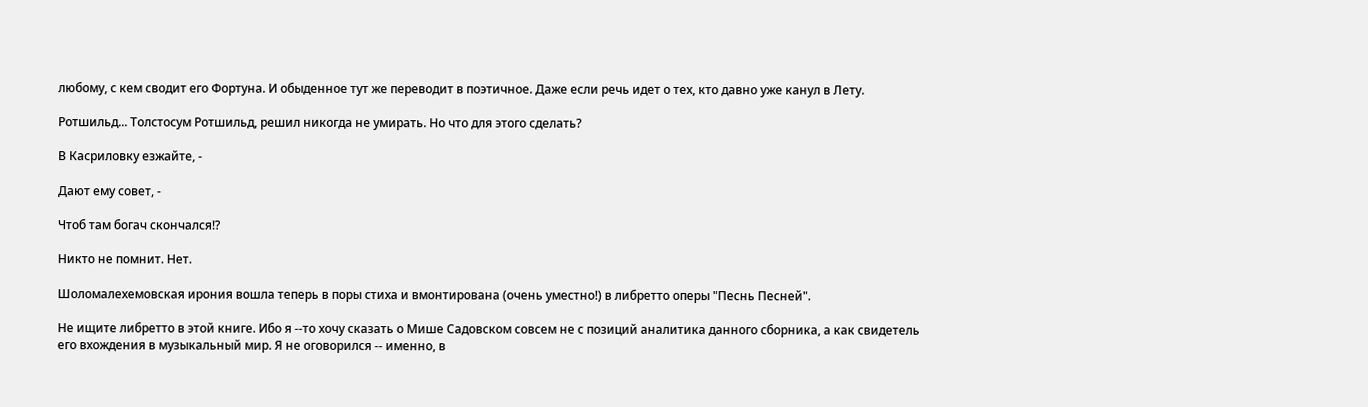любому, с кем сводит его Фортуна. И обыденное тут же переводит в поэтичное. Даже если речь идет о тех, кто давно уже канул в Лету.

Ротшильд... Толстосум Ротшильд, решил никогда не умирать. Но что для этого сделать?

В Касриловку езжайте, -

Дают ему совет, -

Чтоб там богач скончался!?

Никто не помнит. Нет.

Шоломалехемовская ирония вошла теперь в поры стиха и вмонтирована (очень уместно!) в либретто оперы "Песнь Песней".

Не ищите либретто в этой книге. Ибо я --то хочу сказать о Мише Садовском совсем не с позиций аналитика данного сборника, а как свидетель его вхождения в музыкальный мир. Я не оговорился -- именно, в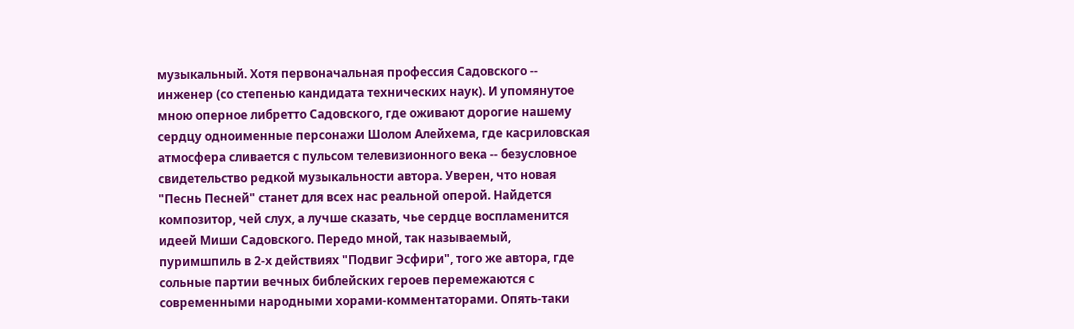музыкальный. Хотя первоначальная профессия Садовского -- инженер (со степенью кандидата технических наук). И упомянутое мною оперное либретто Садовского, где оживают дорогие нашему сердцу одноименные персонажи Шолом Алейхема, где касриловская атмосфера сливается с пульсом телевизионного века -- безусловное свидетельство редкой музыкальности автора. Уверен, что новая "Песнь Песней" станет для всех нас реальной оперой. Найдется композитор, чей слух, а лучше сказать, чье сердце воспламенится идеей Миши Садовского. Передо мной, так называемый, пуримшпиль в 2-х действиях "Подвиг Эсфири", того же автора, где сольные партии вечных библейских героев перемежаются с современными народными хорами-комментаторами. Опять-таки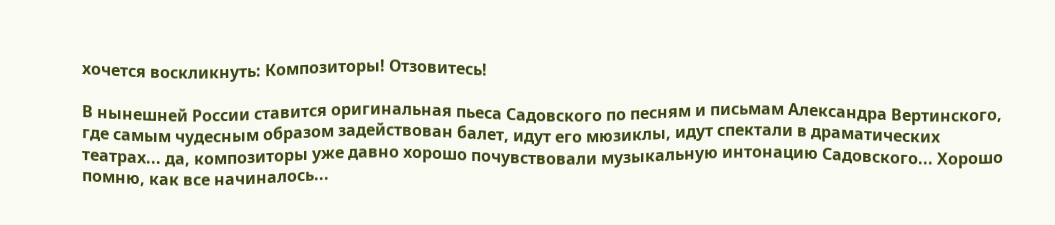хочется воскликнуть: Композиторы! Отзовитесь!

В нынешней России ставится оригинальная пьеса Садовского по песням и письмам Александра Вертинского, где самым чудесным образом задействован балет, идут его мюзиклы, идут спектали в драматических театрах... да, композиторы уже давно хорошо почувствовали музыкальную интонацию Садовского... Хорошо помню, как все начиналось...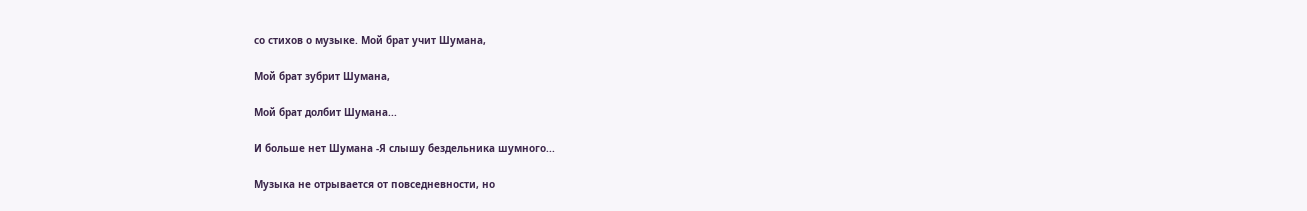со стихов о музыке. Мой брат учит Шумана,

Мой брат зубрит Шумана,

Мой брат долбит Шумана...

И больше нет Шумана -Я слышу бездельника шумного...

Музыка не отрывается от повседневности, но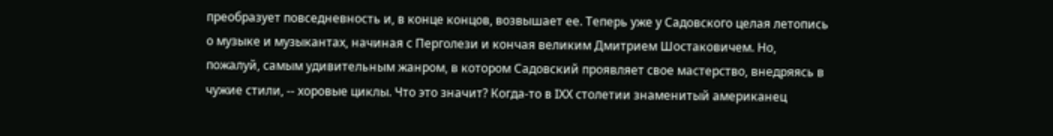преобразует повседневность и, в конце концов, возвышает ее. Теперь уже у Садовского целая летопись о музыке и музыкантах, начиная с Перголези и кончая великим Дмитрием Шостаковичем. Но, пожалуй, самым удивительным жанром, в котором Садовский проявляет свое мастерство, внедряясь в чужие стили, -- хоровые циклы. Что это значит? Когда-то в IХХ столетии знаменитый американец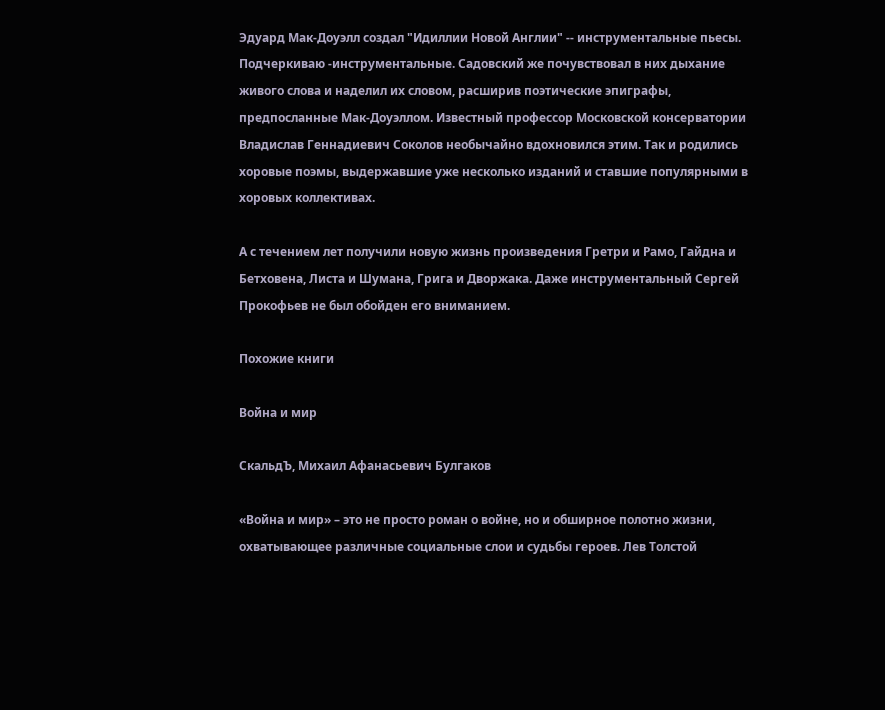Эдуард Мак-Доуэлл создал "Идиллии Новой Англии" -- инструментальные пьесы. Подчеркиваю -инструментальные. Садовский же почувствовал в них дыхание живого слова и наделил их словом, расширив поэтические эпиграфы, предпосланные Мак-Доуэллом. Известный профессор Московской консерватории Владислав Геннадиевич Соколов необычайно вдохновился этим. Так и родились хоровые поэмы, выдержавшие уже несколько изданий и ставшие популярными в хоровых коллективах.

А с течением лет получили новую жизнь произведения Гретри и Рамо, Гайдна и Бетховена, Листа и Шумана, Грига и Дворжака. Даже инструментальный Сергей Прокофьев не был обойден его вниманием.

Похожие книги

Война и мир

СкальдЪ, Михаил Афанасьевич Булгаков

«Война и мир» – это не просто роман о войне, но и обширное полотно жизни, охватывающее различные социальные слои и судьбы героев. Лев Толстой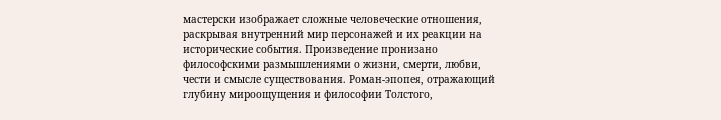мастерски изображает сложные человеческие отношения, раскрывая внутренний мир персонажей и их реакции на исторические события. Произведение пронизано философскими размышлениями о жизни, смерти, любви, чести и смысле существования. Роман-эпопея, отражающий глубину мироощущения и философии Толстого,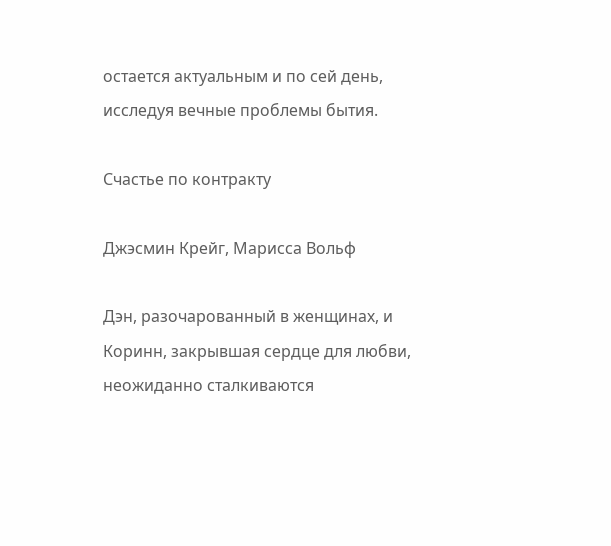остается актуальным и по сей день, исследуя вечные проблемы бытия.

Счастье по контракту

Джэсмин Крейг, Марисса Вольф

Дэн, разочарованный в женщинах, и Коринн, закрывшая сердце для любви, неожиданно сталкиваются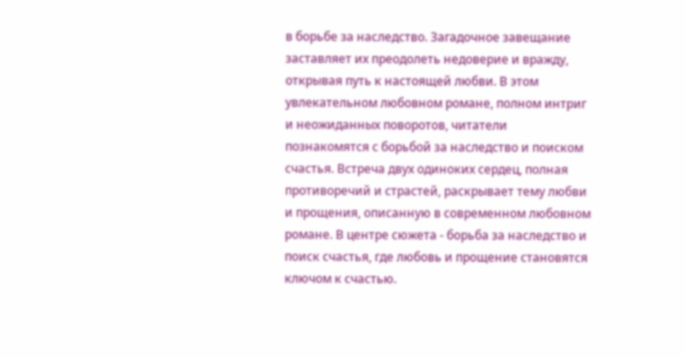в борьбе за наследство. Загадочное завещание заставляет их преодолеть недоверие и вражду, открывая путь к настоящей любви. В этом увлекательном любовном романе, полном интриг и неожиданных поворотов, читатели познакомятся с борьбой за наследство и поиском счастья. Встреча двух одиноких сердец, полная противоречий и страстей, раскрывает тему любви и прощения, описанную в современном любовном романе. В центре сюжета - борьба за наследство и поиск счастья, где любовь и прощение становятся ключом к счастью.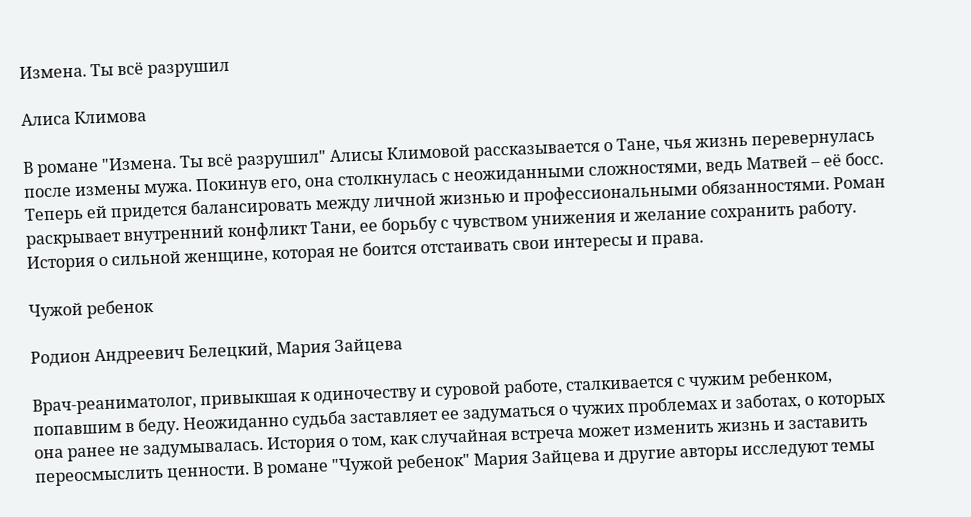Измена. Ты всё разрушил

Алиса Климова

В романе "Измена. Ты всё разрушил" Алисы Климовой рассказывается о Тане, чья жизнь перевернулась после измены мужа. Покинув его, она столкнулась с неожиданными сложностями, ведь Матвей – её босс. Теперь ей придется балансировать между личной жизнью и профессиональными обязанностями. Роман раскрывает внутренний конфликт Тани, ее борьбу с чувством унижения и желание сохранить работу. История о сильной женщине, которая не боится отстаивать свои интересы и права.

Чужой ребенок

Родион Андреевич Белецкий, Мария Зайцева

Врач-реаниматолог, привыкшая к одиночеству и суровой работе, сталкивается с чужим ребенком, попавшим в беду. Неожиданно судьба заставляет ее задуматься о чужих проблемах и заботах, о которых она ранее не задумывалась. История о том, как случайная встреча может изменить жизнь и заставить переосмыслить ценности. В романе "Чужой ребенок" Мария Зайцева и другие авторы исследуют темы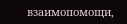взаимопомощи,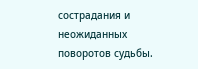сострадания и неожиданных поворотов судьбы.